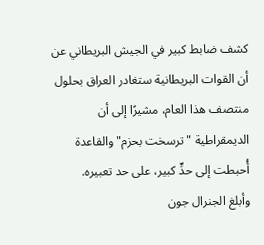كشف ضابط كبير في الجيش البريطاني عن أن القوات البريطانية ستغادر العراق بحلول منتصف هذا العام، مشيرًا إلى أن الديمقراطية "ترسخت بحزم" والقاعدة أُحبطت إلى حدٍّ كبير، على حد تعبيره.
وأبلغ الجنرال جون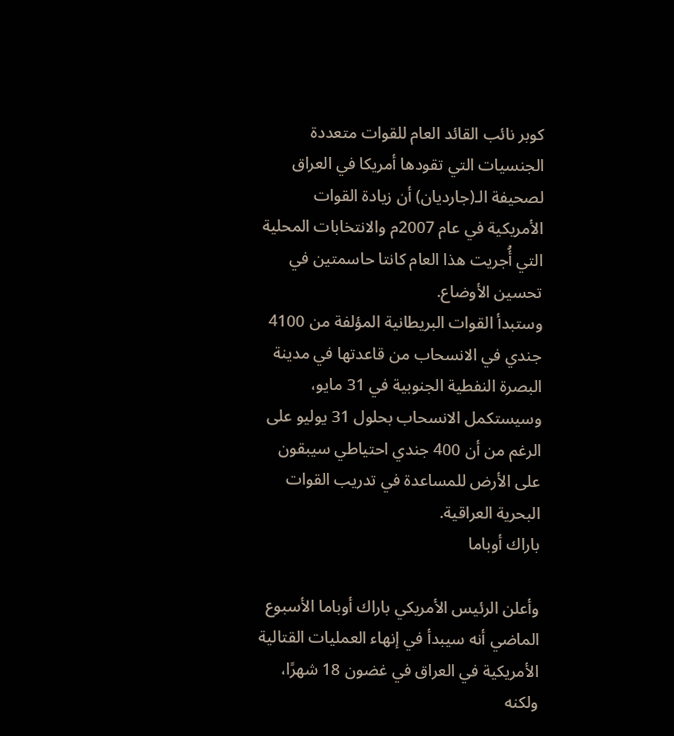كوبر نائب القائد العام للقوات متعددة الجنسيات التي تقودها أمريكا في العراق لصحيفة الـ(جارديان) أن زيادة القوات الأمريكية في عام 2007م والانتخابات المحلية التي أُجريت هذا العام كانتا حاسمتين في تحسين الأوضاع.
وستبدأ القوات البريطانية المؤلفة من 4100 جندي في الانسحاب من قاعدتها في مدينة البصرة النفطية الجنوبية في 31 مايو، وسيستكمل الانسحاب بحلول 31 يوليو على الرغم من أن 400 جندي احتياطي سيبقون على الأرض للمساعدة في تدريب القوات البحرية العراقية.
باراك أوباما

وأعلن الرئيس الأمريكي باراك أوباما الأسبوع الماضي أنه سيبدأ في إنهاء العمليات القتالية الأمريكية في العراق في غضون 18 شهرًا، ولكنه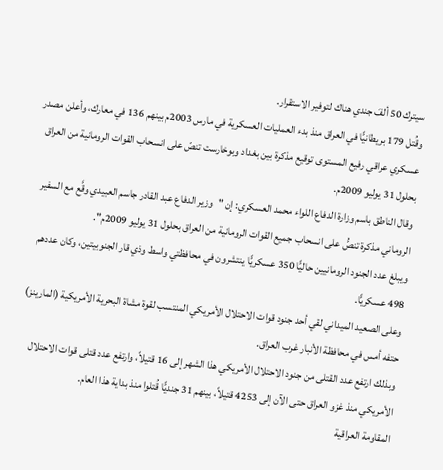سيترك 50 ألفَ جندي هناك لتوفير الاستقرار.
وقُتل 179 بريطانيًّا في العراق منذ بدء العمليات العسكرية في مارس 2003م بينهم 136 في معارك، وأعلن مصدر عسكري عراقي رفيع المستوى توقيع مذكرة بين بغداد وبوخارست تنصّ على انسحاب القوات الرومانية من العراق بحلول 31 يوليو 2009م.
وقال الناطق باسم وزارة الدفاع اللواء محمد العسكري: إن "وزير الدفاع عبد القادر جاسم العبيدي وقَّع مع السفير الروماني مذكرة تنصُّ على انسحاب جميع القوات الرومانية من العراق بحلول 31 يوليو 2009م".
ويبلغ عدد الجنود الرومانيين حاليًّا 350 عسكريًّا ينتشرون في محافظتي واسط وذي قار الجنوبيتين، وكان عددهم 498 عسكريًّا.
وعلى الصعيد الميداني لقي أحد جنود قوات الاحتلال الأمريكي المنتسب لقوة مشاة البحرية الأمريكية (المارينز) حتفه أمس في محافظة الأنبار غرب العراق.
وبذلك ارتفع عدد القتلى من جنود الاحتلال الأمريكي هذا الشهر إلى 16 قتيلاً، وارتفع عدد قتلى قوات الاحتلال الأمريكي منذ غزو العراق حتى الآن إلى 4253 قتيلاً، بينهم 31 جنديًّا قُتلوا منذ بداية هذا العام.
المقاومة العراقية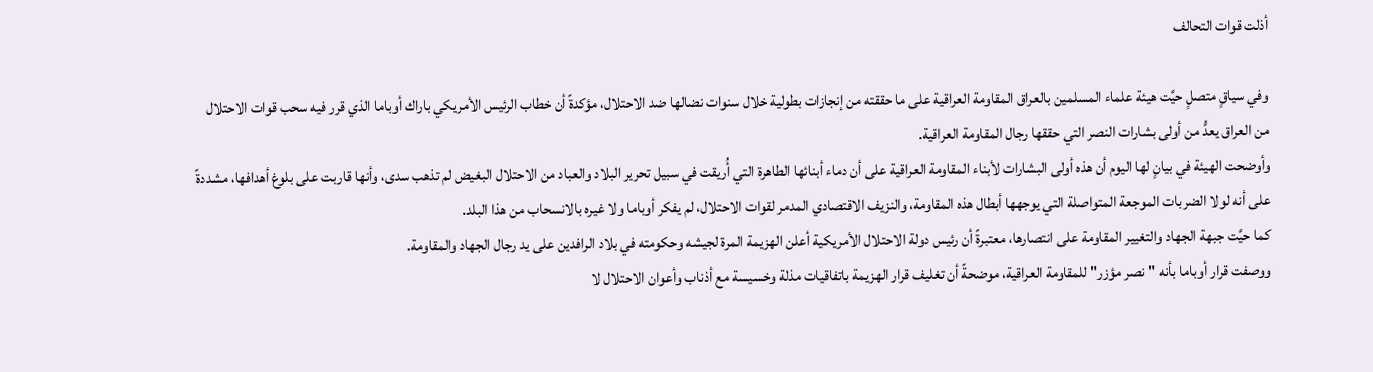أذلت قوات التحالف

وفي سياقٍ متصلٍ حيَّت هيئة علماء المسلمين بالعراق المقاومة العراقية على ما حققته من إنجازات بطولية خلال سنوات نضالها ضد الاحتلال، مؤكدةً أن خطاب الرئيس الأمريكي باراك أوباما الذي قرر فيه سحب قوات الاحتلال من العراق يعدُّ من أولى بشارات النصر التي حققها رجال المقاومة العراقية.
وأوضحت الهيئة في بيانٍ لها اليوم أن هذه أولى البشارات لأبناء المقاومة العراقية على أن دماء أبنائها الطاهرة التي أُريقت في سبيل تحرير البلاد والعباد من الاحتلال البغيض لم تذهب سدى، وأنها قاربت على بلوغ أهدافها، مشددةً على أنه لولا الضربات الموجعة المتواصلة التي يوجهها أبطال هذه المقاومة، والنزيف الاقتصادي المدمر لقوات الاحتلال، لم يفكر أوباما ولا غيره بالانسحاب من هذا البلد.
كما حيَّت جبهة الجهاد والتغيير المقاومة على انتصارها، معتبرةً أن رئيس دولة الاحتلال الأمريكية أعلن الهزيمة المرة لجيشه وحكومته في بلاد الرافدين على يد رجال الجهاد والمقاومة.
ووصفت قرار أوباما بأنه "نصر مؤزر" للمقاومة العراقية، موضحةً أن تغليف قرار الهزيمة باتفاقيات مذلة وخسيسة مع أذناب وأعوان الاحتلال لا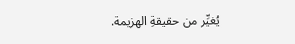يُغيِّر من حقيقةِ الهزيمة.